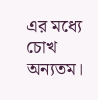এর মধ্যে চোখ অন্যতম।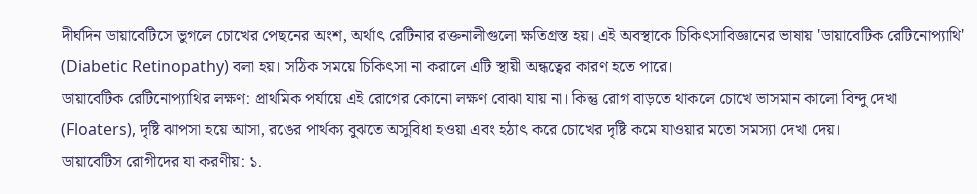দীর্ঘদিন ডায়াবেটিসে ভুগলে চোখের পেছনের অংশ, অর্থাৎ রেটিনার রক্তনালীগুলো ক্ষতিগ্রস্ত হয়। এই অবস্থাকে চিকিৎসাবিজ্ঞানের ভাষায় 'ডায়াবেটিক রেটিনোপ্যাথি' (Diabetic Retinopathy) বলা হয়। সঠিক সময়ে চিকিৎসা না করালে এটি স্থায়ী অন্ধত্বের কারণ হতে পারে।
ডায়াবেটিক রেটিনোপ্যাথির লক্ষণ: প্রাথমিক পর্যায়ে এই রোগের কোনো লক্ষণ বোঝা যায় না। কিন্তু রোগ বাড়তে থাকলে চোখে ভাসমান কালো বিন্দু দেখা (Floaters), দৃষ্টি ঝাপসা হয়ে আসা, রঙের পার্থক্য বুঝতে অসুবিধা হওয়া এবং হঠাৎ করে চোখের দৃষ্টি কমে যাওয়ার মতো সমস্যা দেখা দেয়।
ডায়াবেটিস রোগীদের যা করণীয়: ১.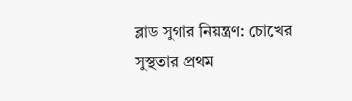ব্লাড সুগার নিয়ন্ত্রণ: চোখের সুস্থতার প্রথম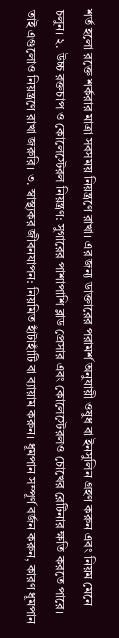শর্ত হলো রক্তে শর্করার মাত্রা সবসময় নিয়ন্ত্রণে রাখা। এর জন্য ডাক্তারের পরামর্শ অনুযায়ী ওষুধ বা ইনসুলিন গ্রহণ করুন এবং নিয়ম মেনে চলুন। ২. উচ্চ রক্তচাপ ও কোলেস্টেরল নিয়ন্ত্রণ: সুগারের পাশাপাশি ব্লাড প্রেসার এবং কোলেস্টেরলও চোখের রেটিনার ক্ষতি করতে পারে। তাই এগুলোও নিয়ন্ত্রণে রাখা জরুরি। ৩. স্বাস্থ্যকর জীবনযাপন: নিয়মিত হাঁটাহাঁটি বা ব্যায়াম করুন। ধূমপান সম্পূর্ণ বর্জন করুন, কারণ ধূমপান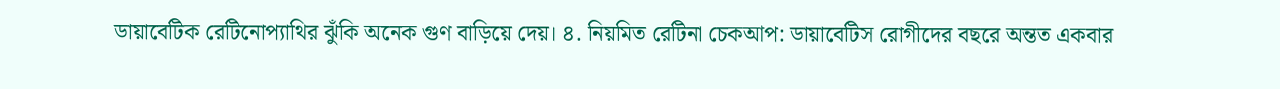ডায়াবেটিক রেটিনোপ্যাথির ঝুঁকি অনেক গুণ বাড়িয়ে দেয়। ৪. নিয়মিত রেটিনা চেকআপ: ডায়াবেটিস রোগীদের বছরে অন্তত একবার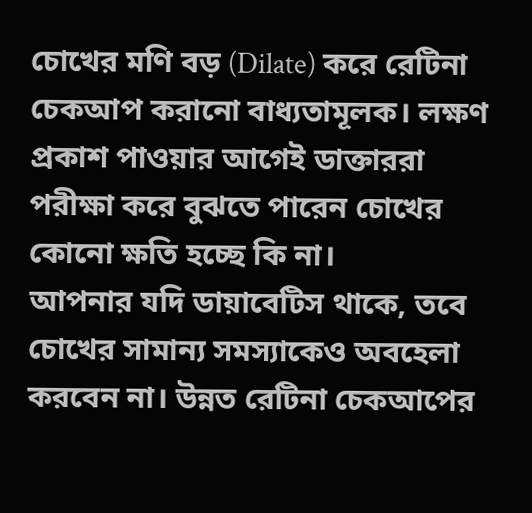চোখের মণি বড় (Dilate) করে রেটিনা চেকআপ করানো বাধ্যতামূলক। লক্ষণ প্রকাশ পাওয়ার আগেই ডাক্তাররা পরীক্ষা করে বুঝতে পারেন চোখের কোনো ক্ষতি হচ্ছে কি না।
আপনার যদি ডায়াবেটিস থাকে, তবে চোখের সামান্য সমস্যাকেও অবহেলা করবেন না। উন্নত রেটিনা চেকআপের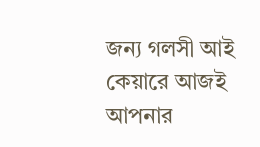জন্য গলসী আই কেয়ারে আজই আপনার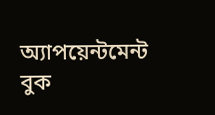অ্যাপয়েন্টমেন্ট বুক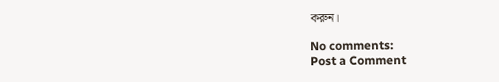করুন।

No comments:
Post a Comment